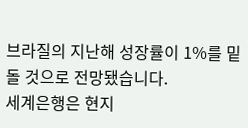브라질의 지난해 성장률이 1%를 밑돌 것으로 전망됐습니다.
세계은행은 현지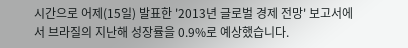시간으로 어제(15일) 발표한 '2013년 글로벌 경제 전망' 보고서에서 브라질의 지난해 성장률을 0.9%로 예상했습니다.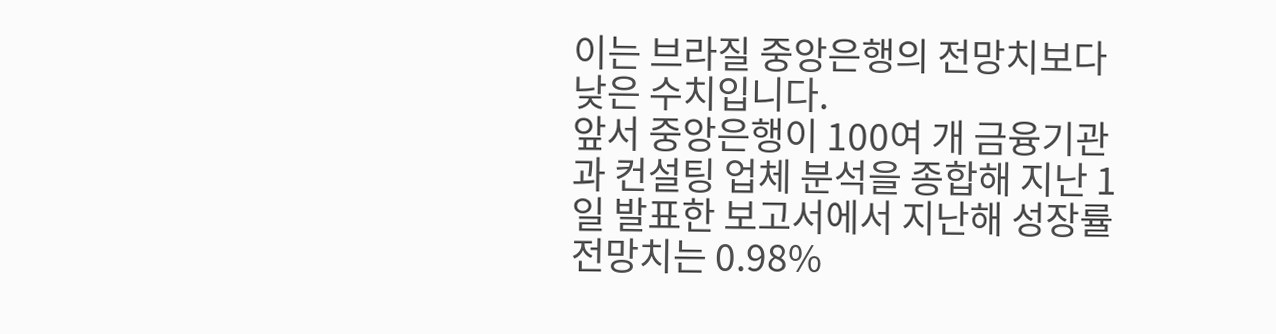이는 브라질 중앙은행의 전망치보다 낮은 수치입니다.
앞서 중앙은행이 100여 개 금융기관과 컨설팅 업체 분석을 종합해 지난 1일 발표한 보고서에서 지난해 성장률 전망치는 0.98%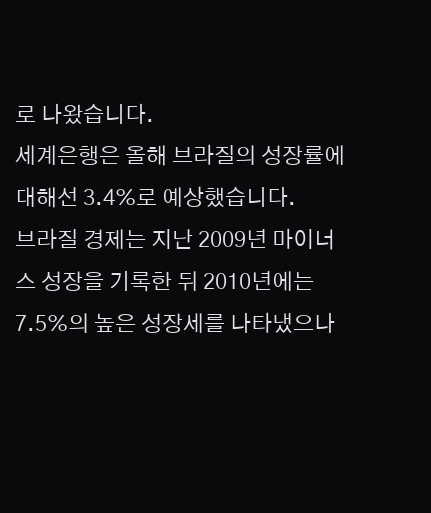로 나왔습니다.
세계은행은 올해 브라질의 성장률에 대해선 3.4%로 예상했습니다.
브라질 경제는 지난 2009년 마이너스 성장을 기록한 뒤 2010년에는 7.5%의 높은 성장세를 나타냈으나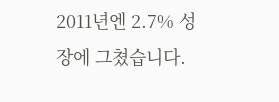2011년엔 2.7% 성장에 그쳤습니다.